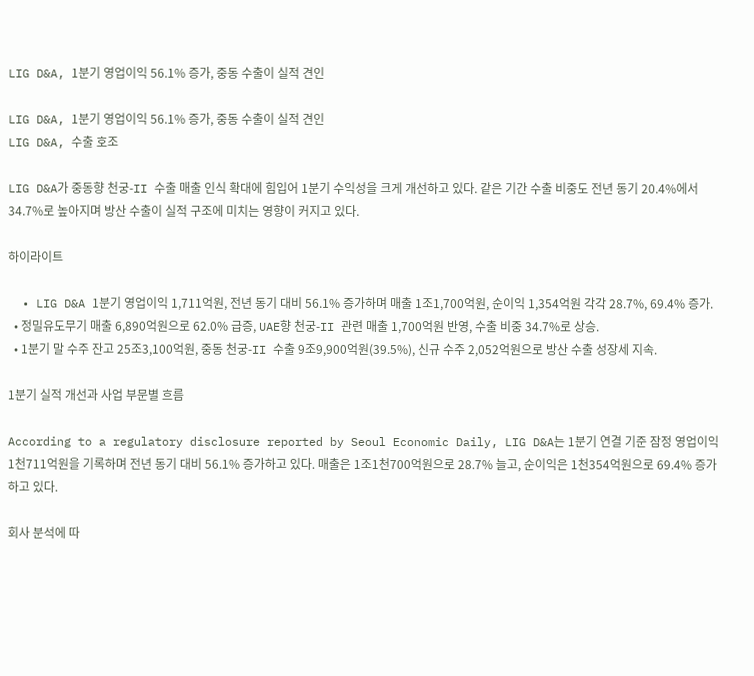LIG D&A, 1분기 영업이익 56.1% 증가, 중동 수출이 실적 견인

LIG D&A, 1분기 영업이익 56.1% 증가, 중동 수출이 실적 견인
LIG D&A, 수출 호조

LIG D&A가 중동향 천궁-II 수출 매출 인식 확대에 힘입어 1분기 수익성을 크게 개선하고 있다. 같은 기간 수출 비중도 전년 동기 20.4%에서 34.7%로 높아지며 방산 수출이 실적 구조에 미치는 영향이 커지고 있다.

하이라이트

  • LIG D&A 1분기 영업이익 1,711억원, 전년 동기 대비 56.1% 증가하며 매출 1조1,700억원, 순이익 1,354억원 각각 28.7%, 69.4% 증가.
  • 정밀유도무기 매출 6,890억원으로 62.0% 급증, UAE향 천궁-II 관련 매출 1,700억원 반영, 수출 비중 34.7%로 상승.
  • 1분기 말 수주 잔고 25조3,100억원, 중동 천궁-II 수출 9조9,900억원(39.5%), 신규 수주 2,052억원으로 방산 수출 성장세 지속.

1분기 실적 개선과 사업 부문별 흐름

According to a regulatory disclosure reported by Seoul Economic Daily, LIG D&A는 1분기 연결 기준 잠정 영업이익 1천711억원을 기록하며 전년 동기 대비 56.1% 증가하고 있다. 매출은 1조1천700억원으로 28.7% 늘고, 순이익은 1천354억원으로 69.4% 증가하고 있다.

회사 분석에 따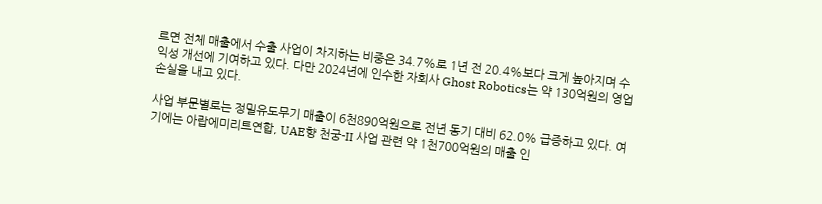르면 전체 매출에서 수출 사업이 차지하는 비중은 34.7%로 1년 전 20.4%보다 크게 높아지며 수익성 개선에 기여하고 있다. 다만 2024년에 인수한 자회사 Ghost Robotics는 약 130억원의 영업손실을 내고 있다.

사업 부문별로는 정밀유도무기 매출이 6천890억원으로 전년 동기 대비 62.0% 급증하고 있다. 여기에는 아랍에미리트연합, UAE향 천궁-II 사업 관련 약 1천700억원의 매출 인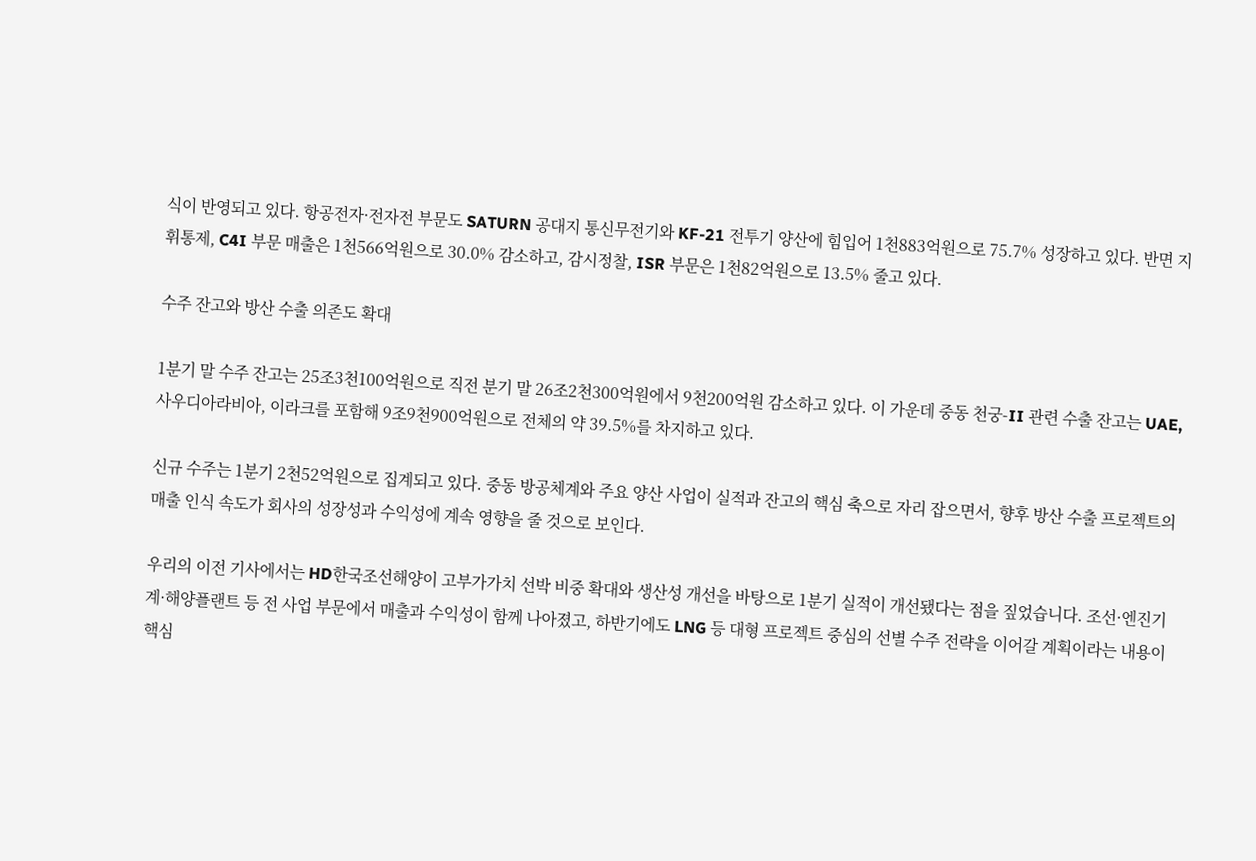식이 반영되고 있다. 항공전자·전자전 부문도 SATURN 공대지 통신무전기와 KF-21 전투기 양산에 힘입어 1천883억원으로 75.7% 성장하고 있다. 반면 지휘통제, C4I 부문 매출은 1천566억원으로 30.0% 감소하고, 감시정찰, ISR 부문은 1천82억원으로 13.5% 줄고 있다.

수주 잔고와 방산 수출 의존도 확대

1분기 말 수주 잔고는 25조3천100억원으로 직전 분기 말 26조2천300억원에서 9천200억원 감소하고 있다. 이 가운데 중동 천궁-II 관련 수출 잔고는 UAE, 사우디아라비아, 이라크를 포함해 9조9천900억원으로 전체의 약 39.5%를 차지하고 있다.

신규 수주는 1분기 2천52억원으로 집계되고 있다. 중동 방공체계와 주요 양산 사업이 실적과 잔고의 핵심 축으로 자리 잡으면서, 향후 방산 수출 프로젝트의 매출 인식 속도가 회사의 성장성과 수익성에 계속 영향을 줄 것으로 보인다.

우리의 이전 기사에서는 HD한국조선해양이 고부가가치 선박 비중 확대와 생산성 개선을 바탕으로 1분기 실적이 개선됐다는 점을 짚었습니다. 조선·엔진기계·해양플랜트 등 전 사업 부문에서 매출과 수익성이 함께 나아졌고, 하반기에도 LNG 등 대형 프로젝트 중심의 선별 수주 전략을 이어갈 계획이라는 내용이 핵심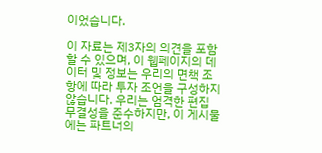이었습니다.

이 자료는 제3자의 의견을 포함할 수 있으며, 이 웹페이지의 데이터 및 정보는 우리의 면책 조항에 따라 투자 조언을 구성하지 않습니다. 우리는 엄격한 편집 무결성을 준수하지만, 이 게시물에는 파트너의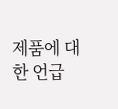제품에 대한 언급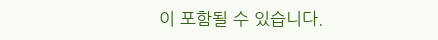이 포함될 수 있습니다.